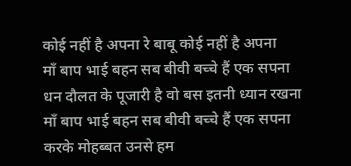कोई नहीं है अपना रे बाबू कोई नहीं है अपना
माँ बाप भाई बहन सब बीवी बच्चे हैं एक सपना
धन दौलत के पूजारी है वो बस इतनी ध्यान रखना
माँ बाप भाई बहन सब बीवी बच्चे हैं एक सपना
करके मोहब्बत उनसे हम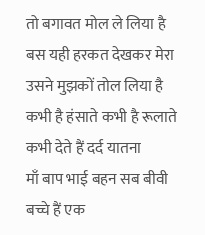तो बगावत मोल ले लिया है
बस यही हरकत देखकर मेरा उसने मुझकों तोल लिया है
कभी है हंसाते कभी है रूलाते कभी देते हैं दर्द यातना
माँ बाप भाई बहन सब बीवी बच्चे हैं एक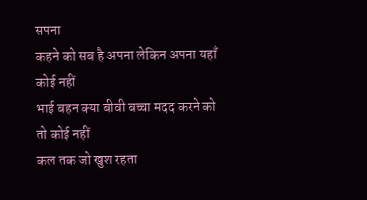सपना
कहने को सब है अपना लेकिन अपना यहाँ कोई नहीं
भाई बहन क्या बीवी बच्चा मदद करने को तो कोई नहीं
कल तक जो खुश रहता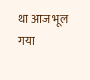था आज भूल गया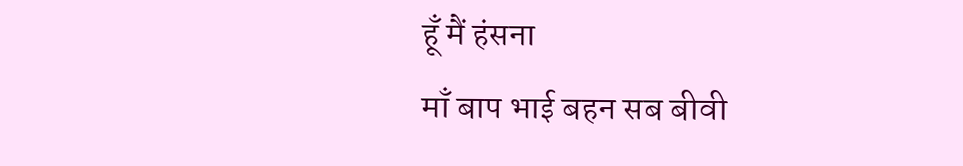हूँ मैं हंसना
माँ बाप भाई बहन सब बीवी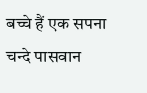बच्चे हैं एक सपना
चन्दे पासवान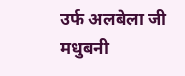उर्फ अलबेला जी मधुबनी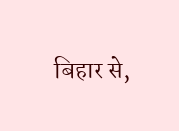बिहार से,